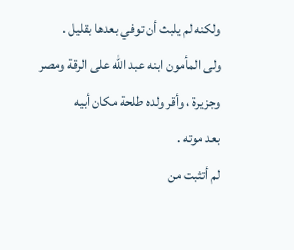ولكنه لم يلبث أن توفي بعدها بقليل .
ولى المأمون ابنه عبد الله على الرقة ومصر وجزيرة ، وأقر ولده طلحة مكان أبيه
بعد موته .
لم أتثبت من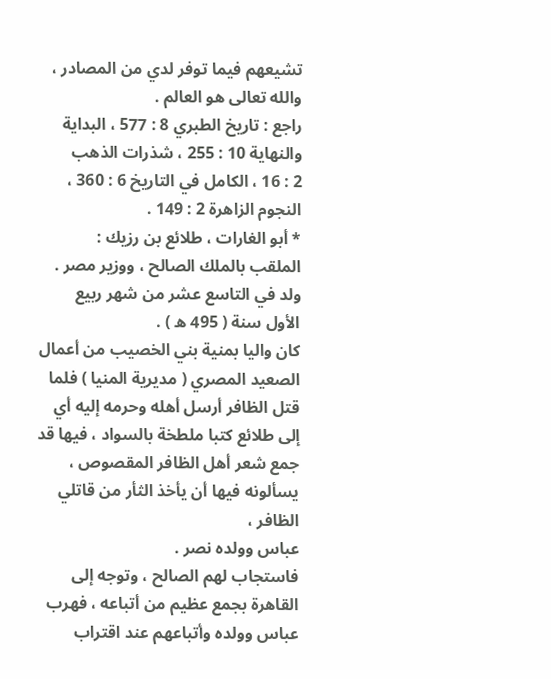تشيعهم فيما توفر لدي من المصادر ، والله تعالى هو العالم .
راجع : تاريخ الطبري 8 : 577 ، البداية والنهاية 10 : 255 ، شذرات الذهب
2 : 16 ، الكامل في التاريخ 6 : 360 ، النجوم الزاهرة 2 : 149 .
* أبو الغارات ، طلائع بن رزيك :
الملقب بالملك الصالح ، ووزير مصر .
ولد في التاسع عشر من شهر ربيع الأول سنة ( 495 ه ) .
كان واليا بمنية بني الخصيب من أعمال الصعيد المصري ( مديرية المنيا ) فلما
قتل الظافر أرسل أهله وحرمه إليه أي إلى طلائع كتبا ملطخة بالسواد ، فيها قد
جمع شعر أهل الظافر المقصوص ، يسألونه فيها أن يأخذ الثأر من قاتلي الظافر ،
عباس وولده نصر .
فاستجاب لهم الصالح ، وتوجه إلى القاهرة بجمع عظيم من أتباعه ، فهرب
عباس وولده وأتباعهم عند اقتراب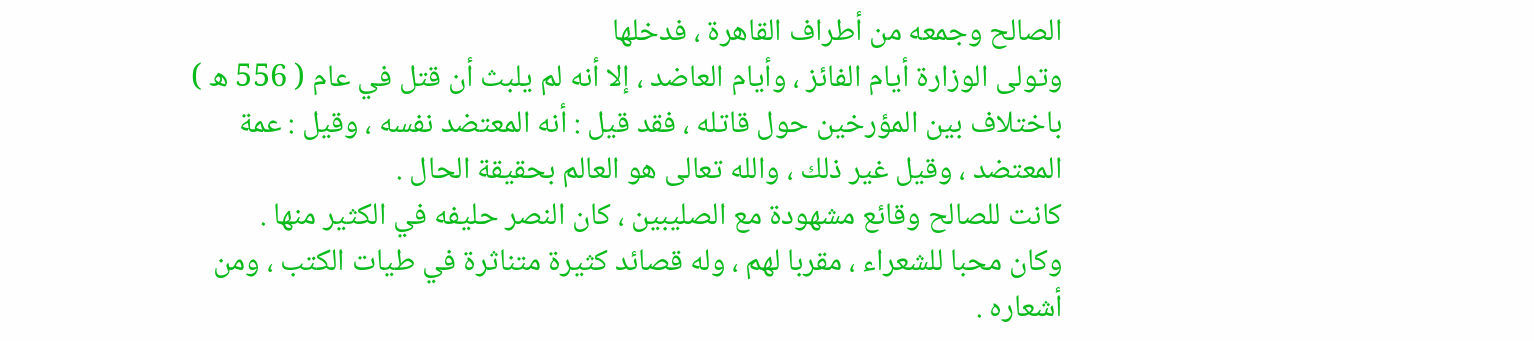الصالح وجمعه من أطراف القاهرة ، فدخلها
وتولى الوزارة أيام الفائز ، وأيام العاضد ، إلا أنه لم يلبث أن قتل في عام ( 556 ه )
باختلاف بين المؤرخين حول قاتله ، فقد قيل : أنه المعتضد نفسه ، وقيل : عمة
المعتضد ، وقيل غير ذلك ، والله تعالى هو العالم بحقيقة الحال .
كانت للصالح وقائع مشهودة مع الصليبين ، كان النصر حليفه في الكثير منها .
وكان محبا للشعراء ، مقربا لهم ، وله قصائد كثيرة متناثرة في طيات الكتب ، ومن
أشعاره .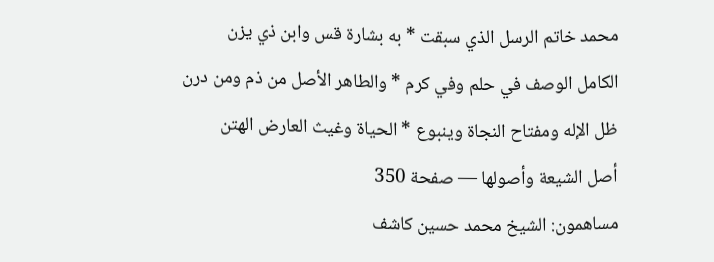محمد خاتم الرسل الذي سبقت * به بشارة قس وابن ذي يزن
الكامل الوصف في حلم وفي كرم * والطاهر الأصل من ذم ومن درن
ظل الإله ومفتاح النجاة وينبوع * الحياة وغيث العارض الهتن
أصل الشيعة وأصولها — صفحة 350
مساهمون: الشيخ محمد حسين كاشف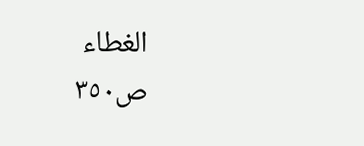الغطاء
ص٣٥٠